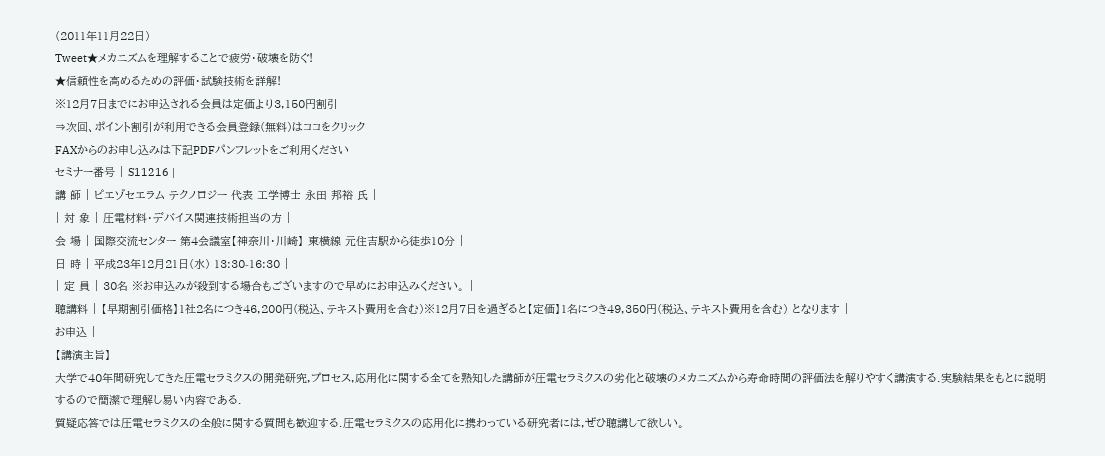(2011年11月22日)
Tweet★メカニズムを理解することで疲労・破壊を防ぐ!
★信頼性を高めるための評価・試験技術を詳解!
※12月7日までにお申込される会員は定価より3,150円割引
⇒次回、ポイント割引が利用できる会員登録(無料)はココをクリック
FAXからのお申し込みは下記PDFパンフレットをご利用ください
セミナー番号 | S11216 |
講 師 | ピエゾセエラム テクノロジー 代表 工学博士 永田 邦裕 氏 |
| 対 象 | 圧電材料・デバイス関連技術担当の方 |
会 場 | 国際交流センター 第4会議室【神奈川・川崎】 東横線 元住吉駅から徒歩10分 |
日 時 | 平成23年12月21日(水) 13:30-16:30 |
| 定 員 | 30名 ※お申込みが殺到する場合もございますので早めにお申込みください。 |
聴講料 | 【早期割引価格】1社2名につき46,200円(税込、テキスト費用を含む)※12月7日を過ぎると【定価】1名につき49,350円(税込、テキスト費用を含む) となります |
お申込 |
【講演主旨】
大学で40年間研究してきた圧電セラミクスの開発研究,プロセス,応用化に関する全てを熟知した講師が圧電セラミクスの劣化と破壊のメカニズムから寿命時間の評価法を解りやすく講演する.実験結果をもとに説明するので簡潔で理解し易い内容である.
質疑応答では圧電セラミクスの全般に関する質問も歓迎する.圧電セラミクスの応用化に携わっている研究者には,ぜひ聴講して欲しい。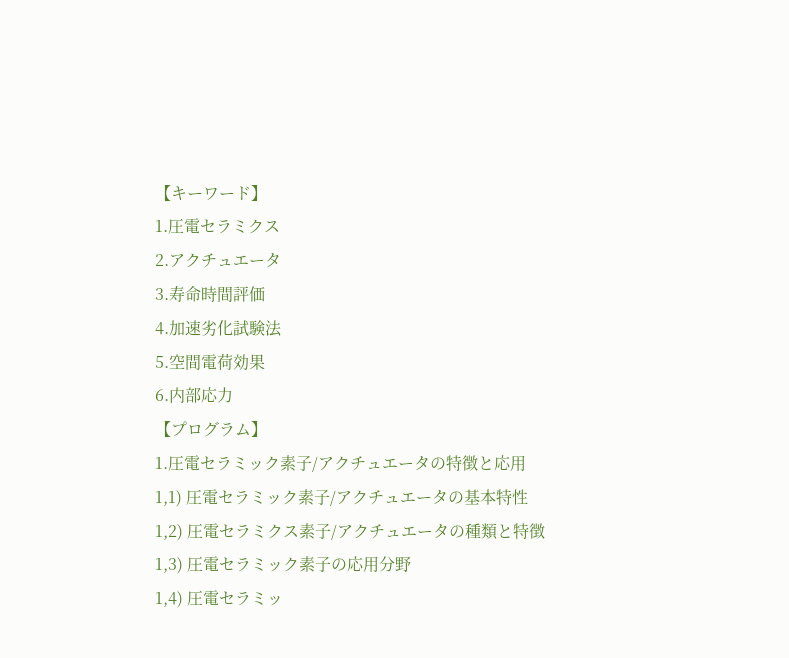【キーワード】
1.圧電セラミクス
2.アクチュエータ
3.寿命時間評価
4.加速劣化試験法
5.空間電荷効果
6.内部応力
【プログラム】
1.圧電セラミック素子/アクチュエータの特徴と応用
1,1) 圧電セラミック素子/アクチュエータの基本特性
1,2) 圧電セラミクス素子/アクチュエータの種類と特徴
1,3) 圧電セラミック素子の応用分野
1,4) 圧電セラミッ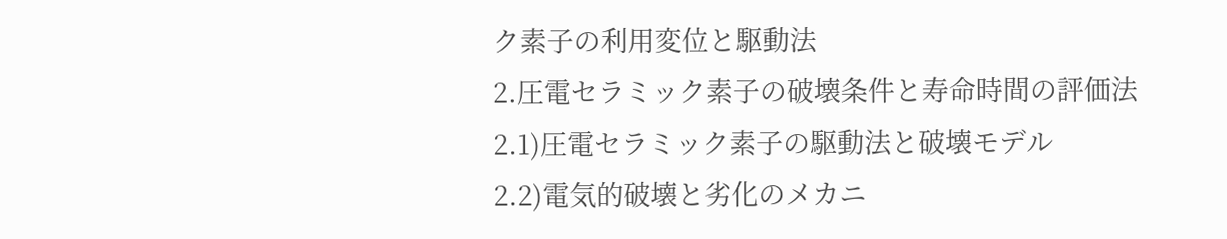ク素子の利用変位と駆動法
2.圧電セラミック素子の破壊条件と寿命時間の評価法
2.1)圧電セラミック素子の駆動法と破壊モデル
2.2)電気的破壊と劣化のメカニ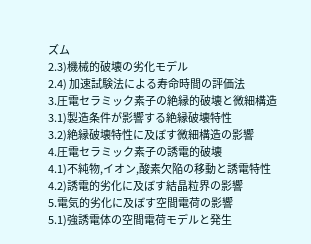ズム
2.3)機械的破壊の劣化モデル
2.4) 加速試験法による寿命時間の評価法
3.圧電セラミック素子の絶縁的破壊と微細構造
3.1)製造条件が影響する絶縁破壊特性
3.2)絶縁破壊特性に及ぼす微細構造の影響
4.圧電セラミック素子の誘電的破壊
4.1)不純物,イオン,酸素欠陥の移動と誘電特性
4.2)誘電的劣化に及ぼす結晶粒界の影響
5.電気的劣化に及ぼす空間電荷の影響
5.1)強誘電体の空間電荷モデルと発生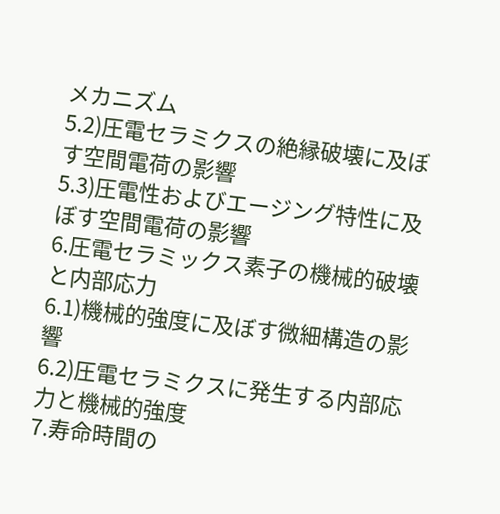メカニズム
5.2)圧電セラミクスの絶縁破壊に及ぼす空間電荷の影響
5.3)圧電性およびエージング特性に及ぼす空間電荷の影響
6.圧電セラミックス素子の機械的破壊と内部応力
6.1)機械的強度に及ぼす微細構造の影響
6.2)圧電セラミクスに発生する内部応力と機械的強度
7.寿命時間の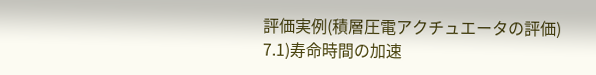評価実例(積層圧電アクチュエータの評価)
7.1)寿命時間の加速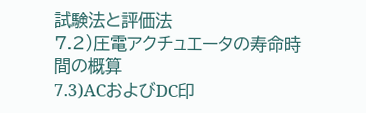試験法と評価法
7.2)圧電アクチュエータの寿命時間の概算
7.3)ACおよびDC印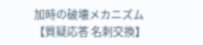加時の破壊メカニズム
【質疑応答 名刺交換】